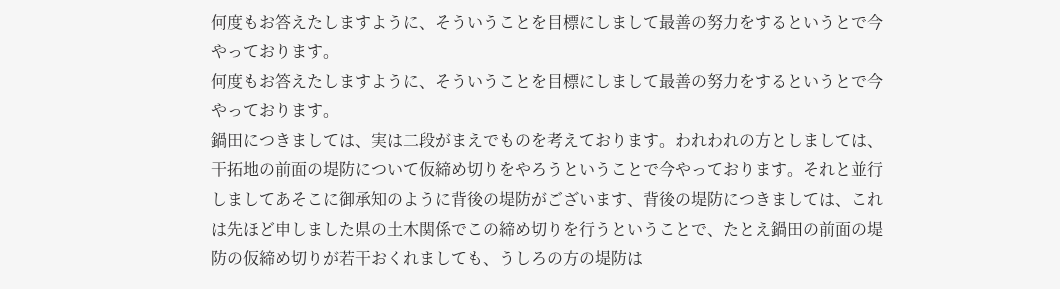何度もお答えたしますように、そういうことを目標にしまして最善の努力をするというとで今やっております。
何度もお答えたしますように、そういうことを目標にしまして最善の努力をするというとで今やっております。
鍋田につきましては、実は二段がまえでものを考えております。われわれの方としましては、干拓地の前面の堤防について仮締め切りをやろうということで今やっております。それと並行しましてあそこに御承知のように背後の堤防がございます、背後の堤防につきましては、これは先ほど申しました県の土木関係でこの締め切りを行うということで、たとえ鍋田の前面の堤防の仮締め切りが若干おくれましても、うしろの方の堤防は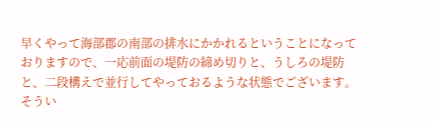早くやって海部郡の南部の排水にかかれるということになっておりますので、一応前面の堤防の締め切りと、うしろの堤防と、二段構えで並行してやっておるような状態でございます。
そうい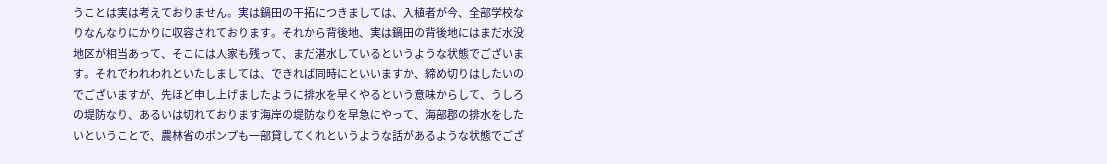うことは実は考えておりません。実は鍋田の干拓につきましては、入植者が今、全部学校なりなんなりにかりに収容されております。それから背後地、実は鍋田の背後地にはまだ水没地区が相当あって、そこには人家も残って、まだ湛水しているというような状態でございます。それでわれわれといたしましては、できれば同時にといいますか、締め切りはしたいのでございますが、先ほど申し上げましたように排水を早くやるという意味からして、うしろの堤防なり、あるいは切れております海岸の堤防なりを早急にやって、海部郡の排水をしたいということで、農林省のポンプも一部貸してくれというような話があるような状態でござ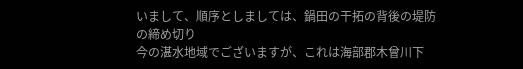いまして、順序としましては、鍋田の干拓の背後の堤防の締め切り
今の湛水地域でございますが、これは海部郡木曾川下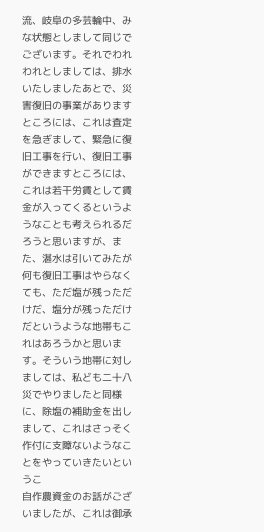流、岐阜の多芸輪中、みな状態としまして同じでございます。それでわれわれとしましては、排水いたしましたあとで、災害復旧の事業がありますところには、これは査定を急ぎまして、緊急に復旧工事を行い、復旧工事ができますところには、これは若干労賃として賃金が入ってくるというようなことも考えられるだろうと思いますが、また、湛水は引いてみたが何も復旧工事はやらなくても、ただ塩が残っただけだ、塩分が残っただけだというような地帯もこれはあろうかと思います。そういう地帯に対しましては、私ども二十八災でやりましたと同様に、除塩の補助金を出しまして、これはさっそく作付に支障ないようなことをやっていきたいというこ
自作農資金のお話がございましたが、これは御承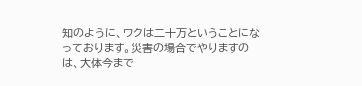知のように、ワクは二十万ということになっております。災害の場合でやりますのは、大体今まで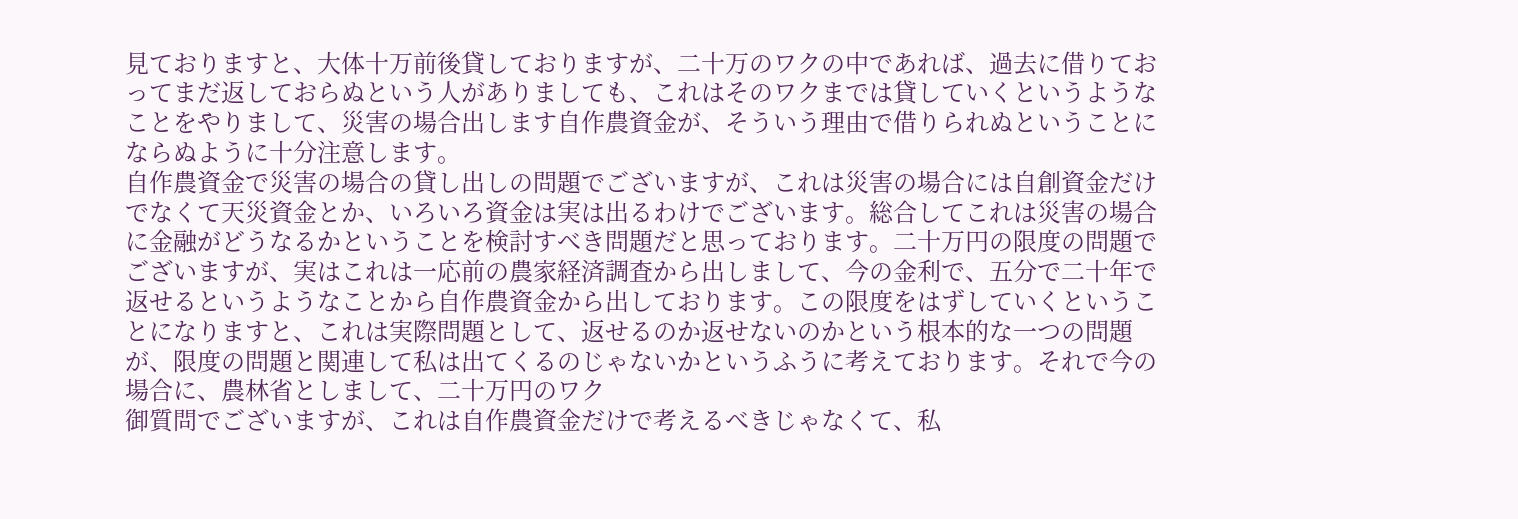見ておりますと、大体十万前後貸しておりますが、二十万のワクの中であれば、過去に借りておってまだ返しておらぬという人がありましても、これはそのワクまでは貸していくというようなことをやりまして、災害の場合出します自作農資金が、そういう理由で借りられぬということにならぬように十分注意します。
自作農資金で災害の場合の貸し出しの問題でございますが、これは災害の場合には自創資金だけでなくて天災資金とか、いろいろ資金は実は出るわけでございます。総合してこれは災害の場合に金融がどうなるかということを検討すべき問題だと思っております。二十万円の限度の問題でございますが、実はこれは一応前の農家経済調査から出しまして、今の金利で、五分で二十年で返せるというようなことから自作農資金から出しております。この限度をはずしていくということになりますと、これは実際問題として、返せるのか返せないのかという根本的な一つの問題が、限度の問題と関連して私は出てくるのじゃないかというふうに考えております。それで今の場合に、農林省としまして、二十万円のワク
御質問でございますが、これは自作農資金だけで考えるべきじゃなくて、私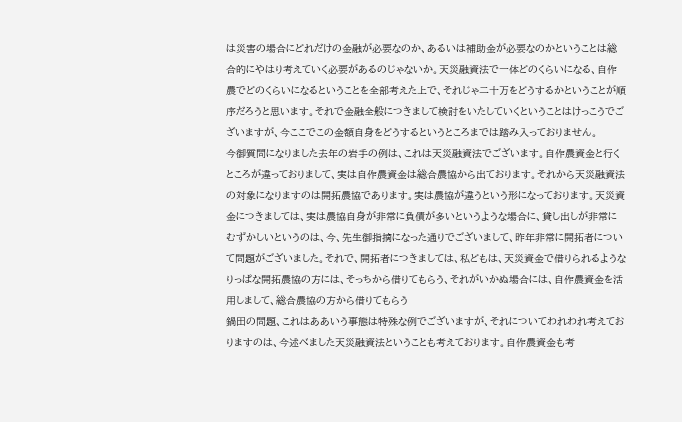は災害の場合にどれだけの金融が必要なのか、あるいは補助金が必要なのかということは総合的にやはり考えていく必要があるのじゃないか。天災融資法で一体どのくらいになる、自作農でどのくらいになるということを全部考えた上で、それじゃ二十万をどうするかということが順序だろうと思います。それで金融全般につきまして検討をいたしていくということはけっこうでございますが、今ここでこの金額自身をどうするというところまでは踏み入っておりません。
今御質問になりました去年の岩手の例は、これは天災融資法でございます。自作農資金と行くところが違っておりまして、実は自作農資金は総合農協から出ております。それから天災融資法の対象になりますのは開拓農協であります。実は農協が違うという形になっております。天災資金につきましては、実は農協自身が非常に負債が多いというような場合に、貸し出しが非常にむずかしいというのは、今、先生御指摘になった通りでございまして、昨年非常に開拓者について問題がございました。それで、開拓者につきましては、私どもは、天災資金で借りられるようなりっぱな開拓農協の方には、そっちから借りてもらう、それがいかぬ場合には、自作農資金を活用しまして、総合農協の方から借りてもらう
鍋田の問題、これはああいう事態は特殊な例でございますが、それについてわれわれ考えておりますのは、今述べました天災融資法ということも考えております。自作農資金も考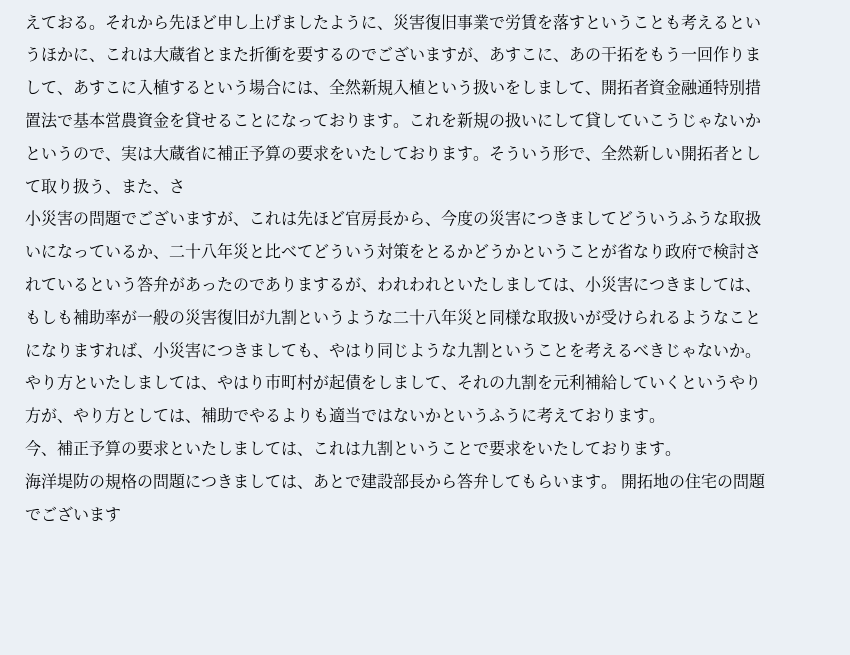えておる。それから先ほど申し上げましたように、災害復旧事業で労賃を落すということも考えるというほかに、これは大蔵省とまた折衝を要するのでございますが、あすこに、あの干拓をもう一回作りまして、あすこに入植するという場合には、全然新規入植という扱いをしまして、開拓者資金融通特別措置法で基本営農資金を貸せることになっております。これを新規の扱いにして貸していこうじゃないかというので、実は大蔵省に補正予算の要求をいたしております。そういう形で、全然新しい開拓者として取り扱う、また、さ
小災害の問題でございますが、これは先ほど官房長から、今度の災害につきましてどういうふうな取扱いになっているか、二十八年災と比べてどういう対策をとるかどうかということが省なり政府で検討されているという答弁があったのでありまするが、われわれといたしましては、小災害につきましては、もしも補助率が一般の災害復旧が九割というような二十八年災と同様な取扱いが受けられるようなことになりますれば、小災害につきましても、やはり同じような九割ということを考えるべきじゃないか。やり方といたしましては、やはり市町村が起債をしまして、それの九割を元利補給していくというやり方が、やり方としては、補助でやるよりも適当ではないかというふうに考えております。
今、補正予算の要求といたしましては、これは九割ということで要求をいたしております。
海洋堤防の規格の問題につきましては、あとで建設部長から答弁してもらいます。 開拓地の住宅の問題でございます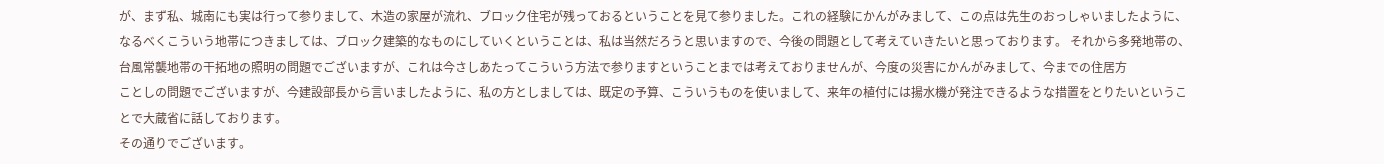が、まず私、城南にも実は行って参りまして、木造の家屋が流れ、ブロック住宅が残っておるということを見て参りました。これの経験にかんがみまして、この点は先生のおっしゃいましたように、なるべくこういう地帯につきましては、ブロック建築的なものにしていくということは、私は当然だろうと思いますので、今後の問題として考えていきたいと思っております。 それから多発地帯の、台風常襲地帯の干拓地の照明の問題でございますが、これは今さしあたってこういう方法で参りますということまでは考えておりませんが、今度の災害にかんがみまして、今までの住居方
ことしの問題でございますが、今建設部長から言いましたように、私の方としましては、既定の予算、こういうものを使いまして、来年の植付には揚水機が発注できるような措置をとりたいということで大蔵省に話しております。
その通りでございます。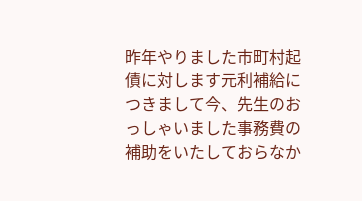昨年やりました市町村起債に対します元利補給につきまして今、先生のおっしゃいました事務費の補助をいたしておらなか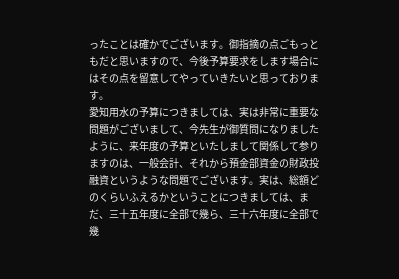ったことは確かでございます。御指摘の点ごもっともだと思いますので、今後予算要求をします場合にはその点を留意してやっていきたいと思っております。
愛知用水の予算につきましては、実は非常に重要な問題がございまして、今先生が御質問になりましたように、来年度の予算といたしまして関係して参りますのは、一般会計、それから預金部資金の財政投融資というような問題でございます。実は、総額どのくらいふえるかということにつきましては、まだ、三十五年度に全部で幾ら、三十六年度に全部で幾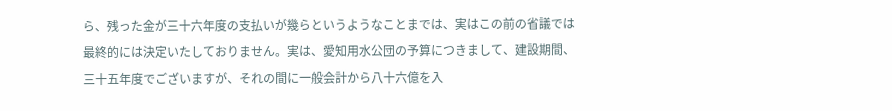ら、残った金が三十六年度の支払いが幾らというようなことまでは、実はこの前の省議では最終的には決定いたしておりません。実は、愛知用水公団の予算につきまして、建設期間、三十五年度でございますが、それの間に一般会計から八十六億を入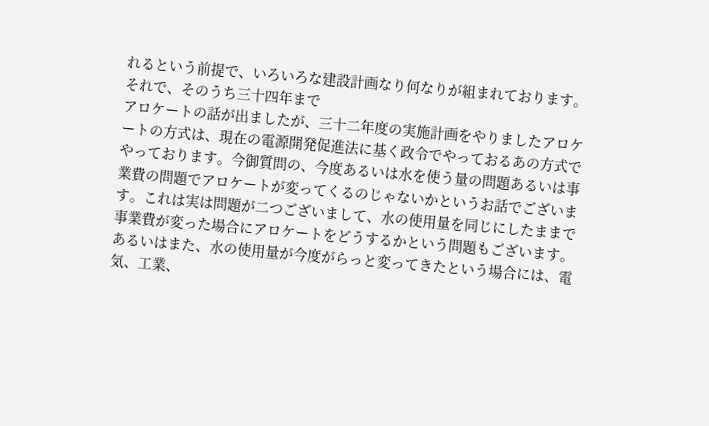れるという前提で、いろいろな建設計画なり何なりが組まれております。それで、そのうち三十四年まで
アロケートの話が出ましたが、三十二年度の実施計画をやりましたアロケートの方式は、現在の電源開発促進法に基く政令でやっておるあの方式でやっております。今御質問の、今度あるいは水を使う量の問題あるいは事業費の問題でアロケートが変ってくるのじゃないかというお話でございます。これは実は問題が二つございまして、水の使用量を同じにしたままで事業費が変った場合にアロケートをどうするかという問題もございます。あるいはまた、水の使用量が今度がらっと変ってきたという場合には、電気、工業、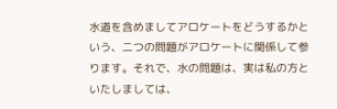水道を含めましてアロケートをどうするかという、二つの問題がアロケートに関係して参ります。それで、水の問題は、実は私の方といたしましては、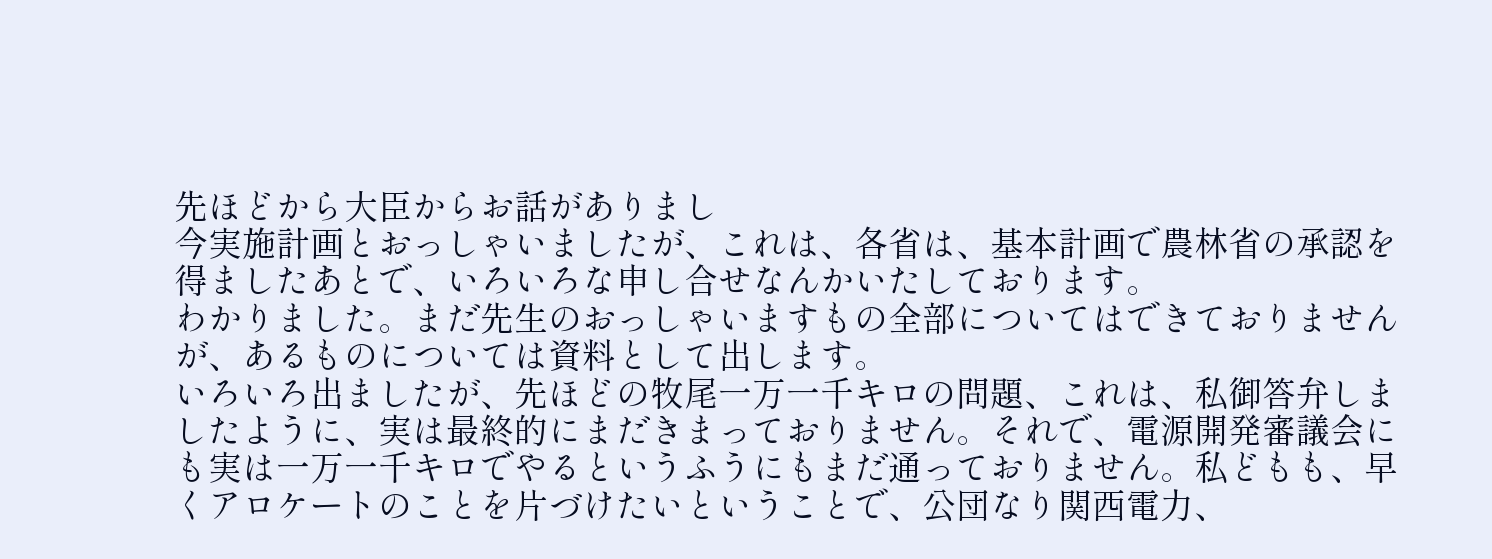先ほどから大臣からお話がありまし
今実施計画とおっしゃいましたが、これは、各省は、基本計画で農林省の承認を得ましたあとで、いろいろな申し合せなんかいたしております。
わかりました。まだ先生のおっしゃいますもの全部についてはできておりませんが、あるものについては資料として出します。
いろいろ出ましたが、先ほどの牧尾一万一千キロの問題、これは、私御答弁しましたように、実は最終的にまだきまっておりません。それで、電源開発審議会にも実は一万一千キロでやるというふうにもまだ通っておりません。私どもも、早くアロケートのことを片づけたいということで、公団なり関西電力、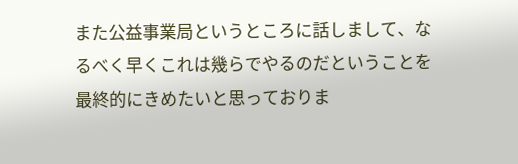また公益事業局というところに話しまして、なるべく早くこれは幾らでやるのだということを最終的にきめたいと思っておりま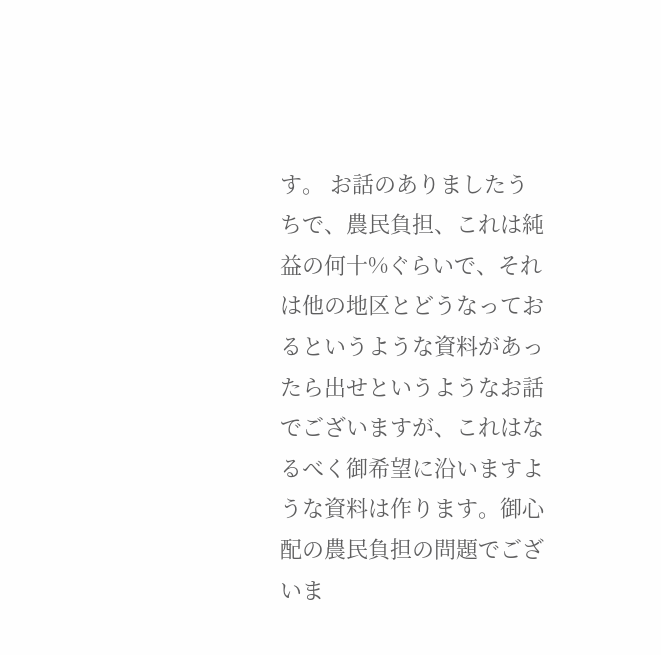す。 お話のありましたうちで、農民負担、これは純益の何十%ぐらいで、それは他の地区とどうなっておるというような資料があったら出せというようなお話でございますが、これはなるべく御希望に沿いますような資料は作ります。御心配の農民負担の問題でございま